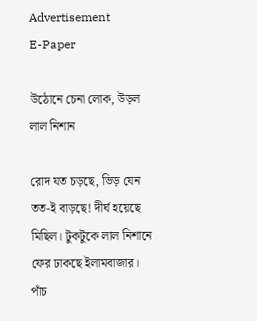Advertisement
E-Paper

উঠোনে চেনা লোক, উড়ল লাল নিশান

রোদ যত চড়ছে, ভিড় যেন তত-ই বাড়ছে! দীর্ঘ হয়েছে মিছিল। টুকটুকে লাল নিশানে ফের ঢাকছে ইলামবাজার। পাঁচ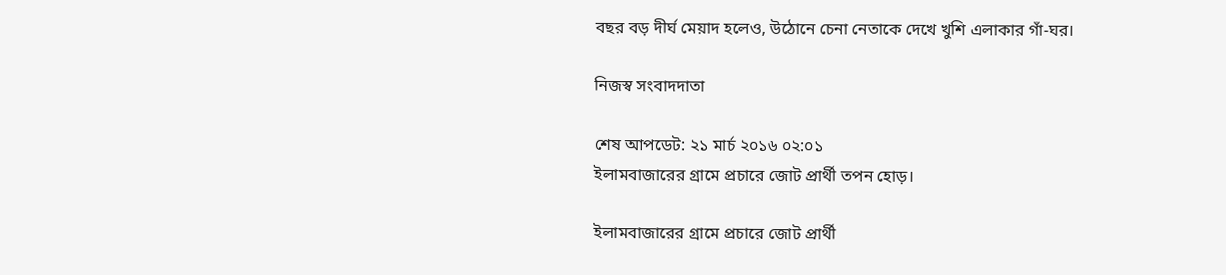বছর বড় দীর্ঘ মেয়াদ হলেও, উঠোনে চেনা নেতাকে দেখে খুশি এলাকার গাঁ-ঘর।

নিজস্ব সংবাদদাতা

শেষ আপডেট: ২১ মার্চ ২০১৬ ০২:০১
ইলামবাজারের গ্রামে প্রচারে জোট প্রার্থী তপন হোড়।

ইলামবাজারের গ্রামে প্রচারে জোট প্রার্থী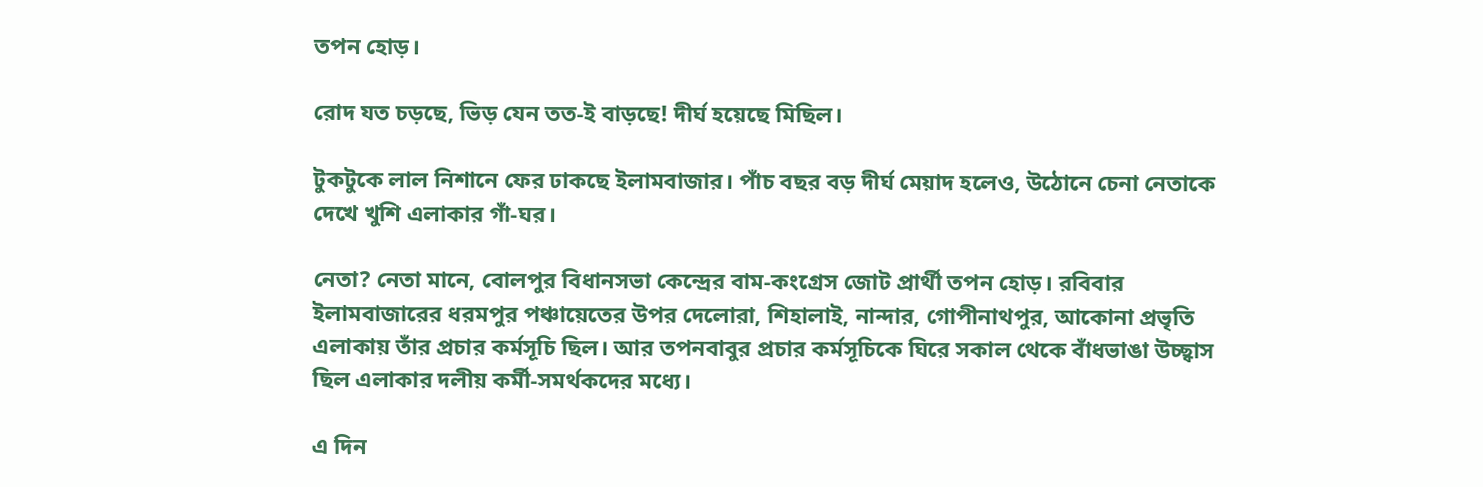তপন হোড়।

রোদ যত চড়ছে, ভিড় যেন তত-ই বাড়ছে! দীর্ঘ হয়েছে মিছিল।

টুকটুকে লাল নিশানে ফের ঢাকছে ইলামবাজার। পাঁচ বছর বড় দীর্ঘ মেয়াদ হলেও, উঠোনে চেনা নেতাকে দেখে খুশি এলাকার গাঁ-ঘর।

নেতা? নেতা মানে, বোলপুর বিধানসভা কেন্দ্রের বাম-কংগ্রেস জোট প্রার্থী তপন হোড়। রবিবার ইলামবাজারের ধরমপুর পঞ্চায়েতের উপর দেলোরা, শিহালাই, নান্দার, গোপীনাথপুর, আকোনা প্রভৃতি এলাকায় তাঁর প্রচার কর্মসূচি ছিল। আর তপনবাবুর প্রচার কর্মসূচিকে ঘিরে সকাল থেকে বাঁধভাঙা উচ্ছ্বাস ছিল এলাকার দলীয় কর্মী-সমর্থকদের মধ্যে।

এ দিন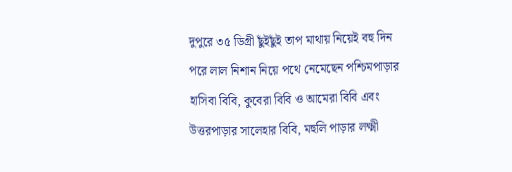দুপুরে ৩৫ ডিগ্রী ছুঁইছুঁই তাপ মাথায় নিয়েই বহু দিন পরে লাল নিশান নিয়ে পথে নেম‌েছেন পশ্চিমপাড়ার হাসিবা বিবি, কুবেরা বিবি ও আমেরা বিবি এবং উত্তরপাড়ার সালেহার বিবি, মহুলি পাড়ার লক্ষ্মী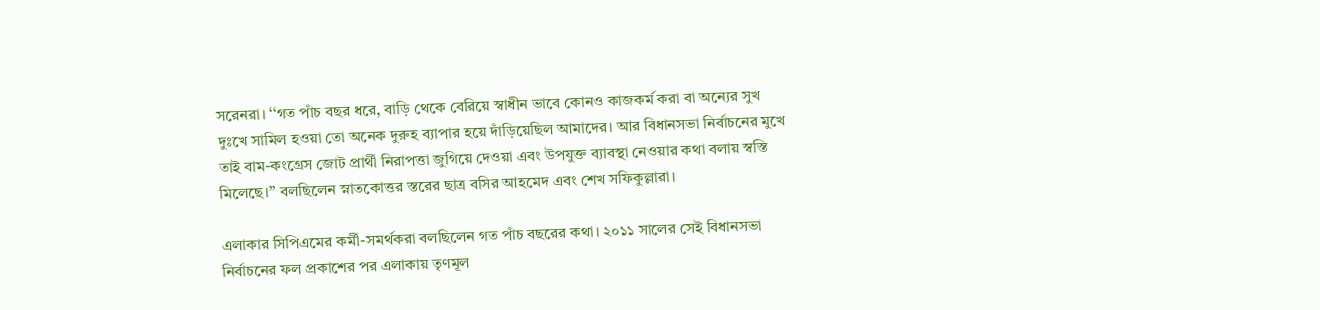সরেনরা। ‘‘গত পাঁচ বছর ধরে, বাড়ি থেকে বেরিয়ে স্বাধীন ভাবে কোনও কাজকর্ম করা বা অন্যের সুখ দুঃখে সামিল হওয়া তো অনেক দুরুহ ব্যাপার হয়ে দাঁড়িয়েছিল আমাদের। আর বিধানসভা নির্বাচনের মুখে তাই বাম-কংগ্রেস জোট প্রার্থী নিরাপত্তা জুগিয়ে দেওয়া এবং উপযুক্ত ব্যাবস্থা নেওয়ার কথা বলায় স্বস্তি মিলেছে।’’ বলছিলেন স্নাতকোত্তর স্তরের ছাত্র বসির আহমেদ এবং শেখ সফিকুল্লারা।

এলাকার সিপিএমের কর্মী-সমর্থকরা বলছিলেন গত পাঁচ বছরের কথা। ২০১১ সালের সেই বিধানসভা নির্বাচনের ফল প্রকাশের পর এলাকায় তৃণমূল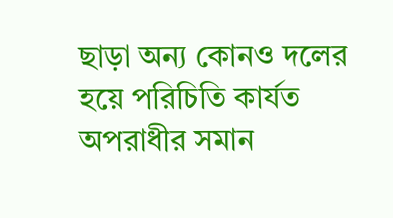ছাড়া অন্য কোনও দলের হয়ে পরিচিতি কার্যত অপরাধীর সমান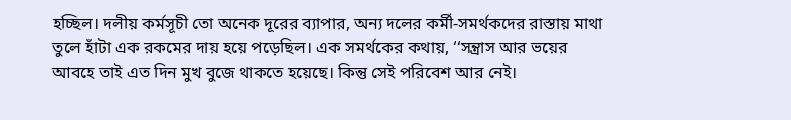হচ্ছিল। দলীয় কর্মসূচী তো অনেক দূরের ব্যাপার, অন্য দলের কর্মী-সমর্থকদের রাস্তায় মাথা তুলে হাঁটা এক রকমের দায় হয়ে পড়েছিল। এক সমর্থকের কথায়, ‘‘সন্ত্রাস আর ভয়ের আবহে তাই এত দিন মুখ বুজে থাকতে হয়েছে। কিন্তু সেই পরিবেশ আর নেই।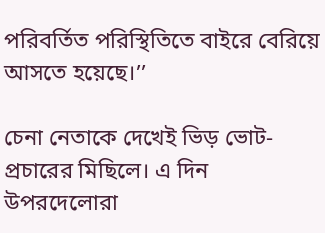পরিবর্তিত পরিস্থিতিতে বাইরে বেরিয়ে আসতে হয়েছে।’’

চেনা নেতাকে দেখেই ভিড় ভোট-প্রচারের মিছিলে। এ দিন উপরদেলোরা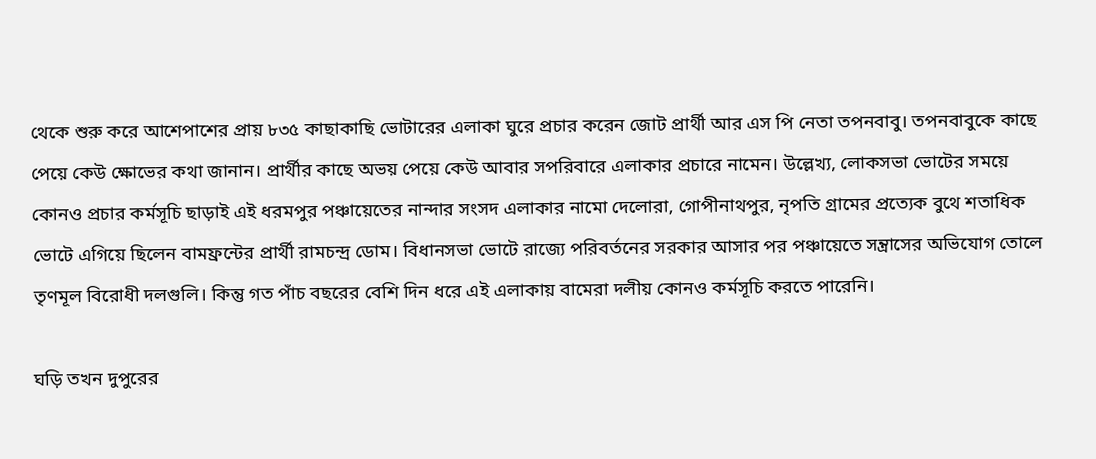থেকে শুরু করে আশেপাশের প্রায় ৮৩৫ কাছাকাছি ভোটারের এলাকা ঘুরে প্রচার করেন জোট প্রার্থী আর এস পি নেতা তপনবাবু। তপনবাবুকে কাছে পেয়ে কেউ ক্ষোভের কথা জানান। প্রার্থীর কাছে অভয় পেয়ে কেউ আবার সপরিবারে এলাকার প্রচারে নামেন। উল্লেখ্য, লোকসভা ভোটের সময়ে কোনও প্রচার কর্মসূচি ছাড়াই এই ধরমপুর পঞ্চায়েতের নান্দার সংসদ এলাকার নামো দেলোরা, গোপীনাথপুর, নৃপতি গ্রামের প্রত্যেক বুথে শতাধিক ভোটে এগিয়ে ছিলেন বামফ্রন্টের প্রার্থী রামচন্দ্র ডোম। বিধানসভা ভোটে রাজ্যে পরিবর্তনের সরকার আসার পর পঞ্চায়েতে সন্ত্রাসের অভিযোগ তোলে তৃণমূল বিরোধী দলগুলি। কিন্তু গত পাঁচ বছরের বেশি দিন ধরে এই এলাকায় বামেরা দলীয় কোনও কর্মসূচি করতে পারেনি।

ঘড়ি তখন দুপুরের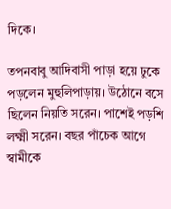দিকে।

তপনবাবু আদিবাসী পাড়া হয়ে ঢুকে পড়লেন মুহুলিপাড়ায়। উঠোনে বসে ছিলেন নিয়তি সরেন। পাশেই পড়শি লক্ষ্মী সরেন। বছর পাঁচেক আগে স্বামীকে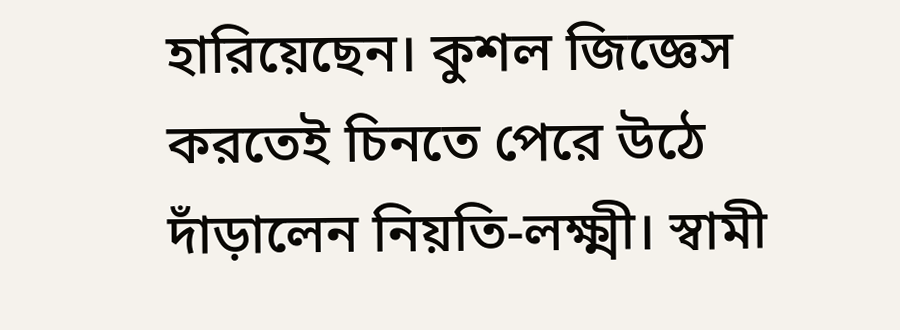হারিয়েছেন। কুশল জিজ্ঞেস করতেই চিনতে পেরে উঠে দাঁড়ালেন নিয়তি-লক্ষ্মী। স্বামী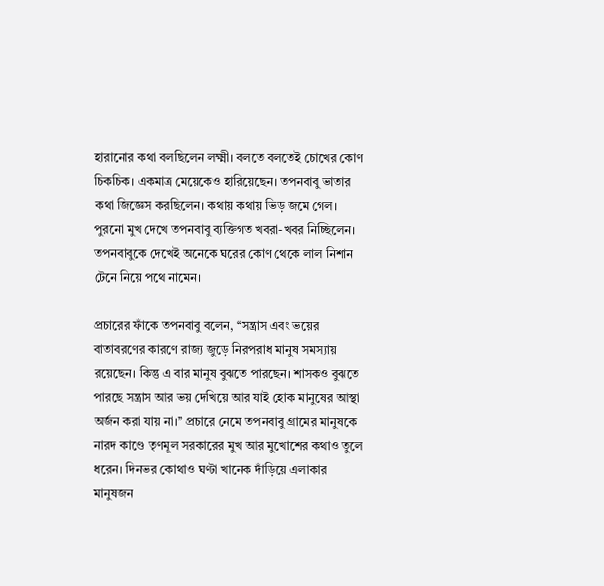হারানোর কথা বলছিলেন লক্ষ্মী। বলতে বলতেই চোখের কোণ চিকচিক। একমাত্র মেয়েকেও হারিয়েছেন। তপনবাবু ভাতার কথা জিজ্ঞেস করছিলেন। কথায় কথায় ভিড় জমে গেল। পুরনো মুখ দেখে তপনবাবু ব্যক্তিগত খবরা-খবর নিচ্ছিলেন। তপনবাবুকে দেখেই অনেকে ঘরের কোণ থেকে লাল নিশান টেনে নিয়ে পথে নামেন।

প্রচারের ফাঁকে তপনবাবু বলেন, ‘‘সন্ত্রাস এবং ভয়ের বাতাবরণের কারণে রাজ্য জুড়ে নিরপরাধ মানুষ সমস্যায় রয়েছেন। কিন্তু এ বার মানুষ বুঝতে পারছেন। শাসকও বুঝতে পারছে সন্ত্রাস আর ভয় দেখিয়ে আর যাই হোক মানুষের আস্থা অর্জন করা যায় না।’’ প্রচারে নেমে তপনবাবু গ্রামের মানুষকে নারদ কাণ্ডে তৃণমূল সরকারের মুখ আর মুখোশের কথাও তুলে ধরেন। দিনভর কোথাও ঘণ্টা খানেক দাঁড়িয়ে এলাকার মানুষজন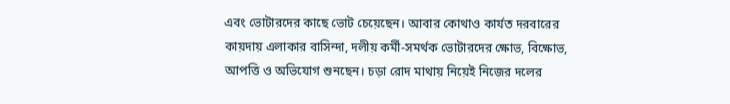এবং ভোটারদের কাছে ভোট চেয়েছেন। আবার কোথাও কার্যত দরবারের কায়দায় এলাকার বাসিন্দা, দলীয় কর্মী-সমর্থক ভোটারদের ক্ষোভ, বিক্ষোভ, আপত্তি ও অভিযোগ শুনছেন। চড়া রোদ মাথায় নিয়েই নিজের দলের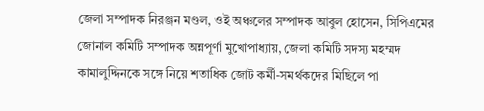জেলা সম্পাদক নিরঞ্জন মণ্ডল, ওই অঞ্চলের সম্পাদক আবুল হোসেন, সিপিএমের জোনাল কমিটি সম্পাদক অন্নপূর্ণা মুখোপাধ্যায়, জেলা কমিটি সদস্য মহম্মদ কামালুদ্দিনকে সঙ্গে নিয়ে শতাধিক জোট কর্মী-সমর্থকদের মিছিলে পা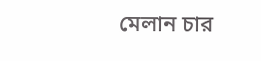মেলান চার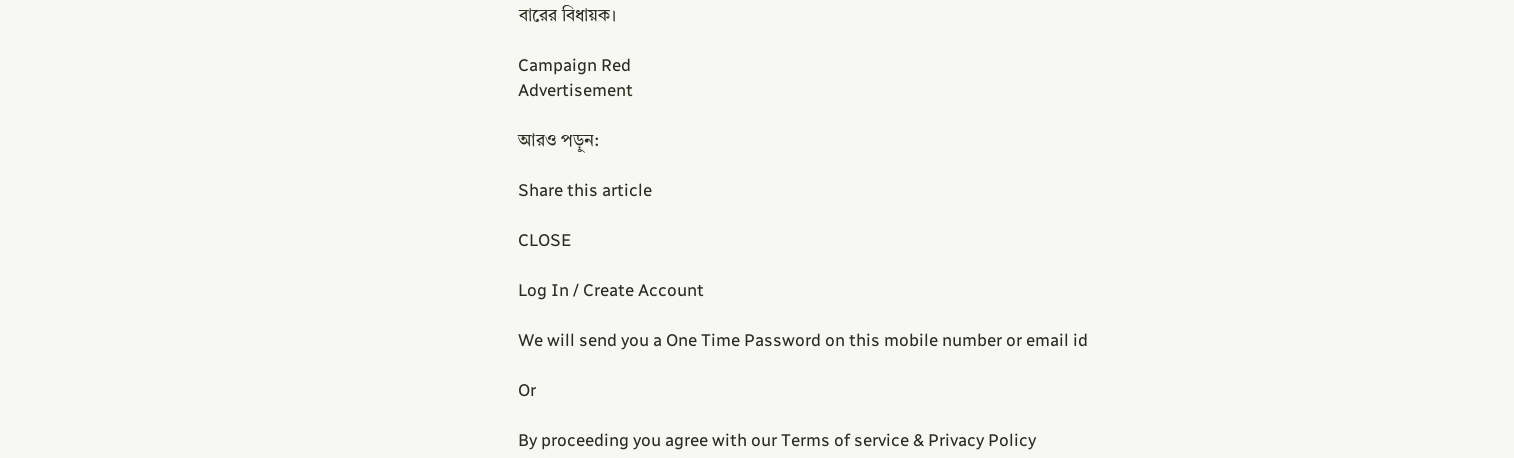বারের বিধায়ক।

Campaign Red
Advertisement

আরও পড়ুন:

Share this article

CLOSE

Log In / Create Account

We will send you a One Time Password on this mobile number or email id

Or

By proceeding you agree with our Terms of service & Privacy Policy